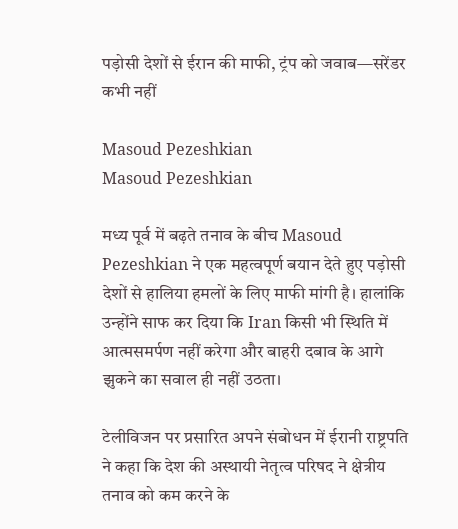पड़ोसी देशों से ईरान की माफी, ट्रंप को जवाब—सरेंडर कभी नहीं

Masoud Pezeshkian
Masoud Pezeshkian

मध्य पूर्व में बढ़ते तनाव के बीच Masoud Pezeshkian ने एक महत्वपूर्ण बयान देते हुए पड़ोसी देशों से हालिया हमलों के लिए माफी मांगी है। हालांकि उन्होंने साफ कर दिया कि Iran किसी भी स्थिति में आत्मसमर्पण नहीं करेगा और बाहरी दबाव के आगे झुकने का सवाल ही नहीं उठता।

टेलीविजन पर प्रसारित अपने संबोधन में ईरानी राष्ट्रपति ने कहा कि देश की अस्थायी नेतृत्व परिषद ने क्षेत्रीय तनाव को कम करने के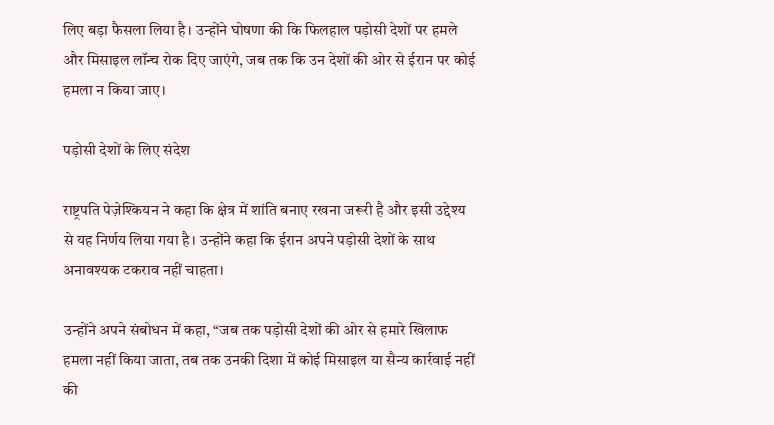लिए बड़ा फैसला लिया है। उन्होंने घोषणा की कि फिलहाल पड़ोसी देशों पर हमले और मिसाइल लॉन्च रोक दिए जाएंगे, जब तक कि उन देशों की ओर से ईरान पर कोई हमला न किया जाए।

पड़ोसी देशों के लिए संदेश

राष्ट्रपति पेज़ेश्कियन ने कहा कि क्षेत्र में शांति बनाए रखना जरूरी है और इसी उद्देश्य से यह निर्णय लिया गया है। उन्होंने कहा कि ईरान अपने पड़ोसी देशों के साथ अनावश्यक टकराव नहीं चाहता।

उन्होंने अपने संबोधन में कहा, “जब तक पड़ोसी देशों की ओर से हमारे खिलाफ हमला नहीं किया जाता, तब तक उनकी दिशा में कोई मिसाइल या सैन्य कार्रवाई नहीं की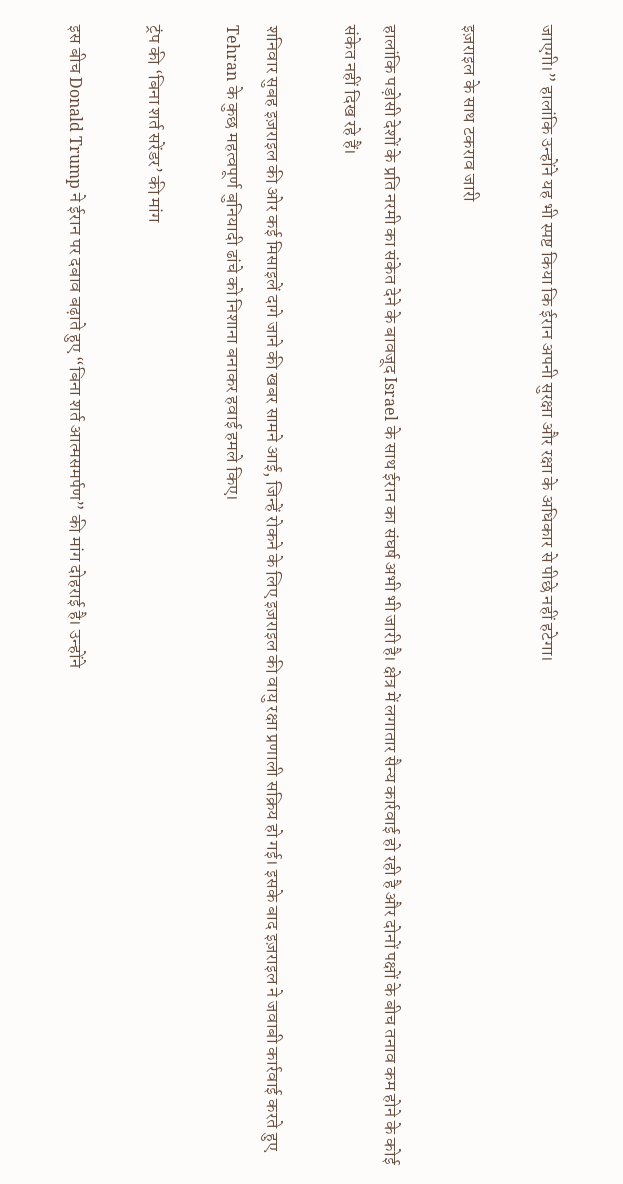जाएगी।” हालांकि उन्होंने यह भी स्पष्ट किया कि ईरान अपनी सुरक्षा और रक्षा के अधिकार से पीछे नहीं हटेगा।

इज़राइल के साथ टकराव जारी

हालांकि पड़ोसी देशों के प्रति नरमी का संकेत देने के बावजूद Israel के साथ ईरान का संघर्ष अभी भी जारी है। क्षेत्र में लगातार सैन्य कार्रवाई हो रही है और दोनों पक्षों के बीच तनाव कम होने के कोई संकेत नहीं दिख रहे हैं।

शनिवार सुबह इज़राइल की ओर कई मिसाइलें दागे जाने की खबर सामने आई, जिन्हें रोकने के लिए इज़राइल की वायु रक्षा प्रणाली सक्रिय हो गई। इसके बाद इज़राइल ने जवाबी कार्रवाई करते हुए Tehran के कुछ महत्वपूर्ण बुनियादी ढांचे को निशाना बनाकर हवाई हमले किए।

ट्रंप की ‘बिना शर्त सरेंडर’ की मांग

इस बीच Donald Trump ने ईरान पर दबाव बढ़ाते हुए “बिना शर्त आत्मसमर्पण” की मांग दोहराई है। उन्होंने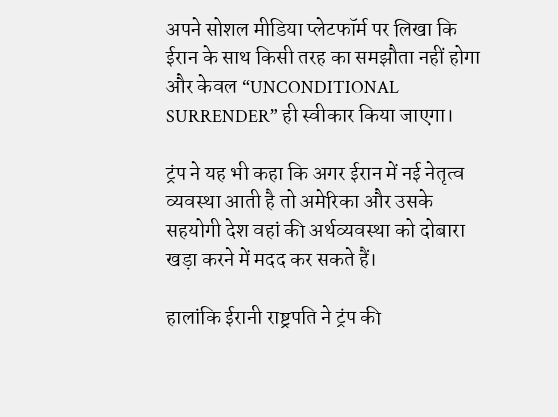अपने सोशल मीडिया प्लेटफॉर्म पर लिखा कि ईरान के साथ किसी तरह का समझौता नहीं होगा और केवल “UNCONDITIONAL SURRENDER” ही स्वीकार किया जाएगा।

ट्रंप ने यह भी कहा कि अगर ईरान में नई नेतृत्व व्यवस्था आती है तो अमेरिका और उसके सहयोगी देश वहां की अर्थव्यवस्था को दोबारा खड़ा करने में मदद कर सकते हैं।

हालांकि ईरानी राष्ट्रपति ने ट्रंप की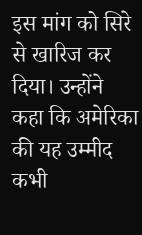इस मांग को सिरे से खारिज कर दिया। उन्होंने कहा कि अमेरिका की यह उम्मीद कभी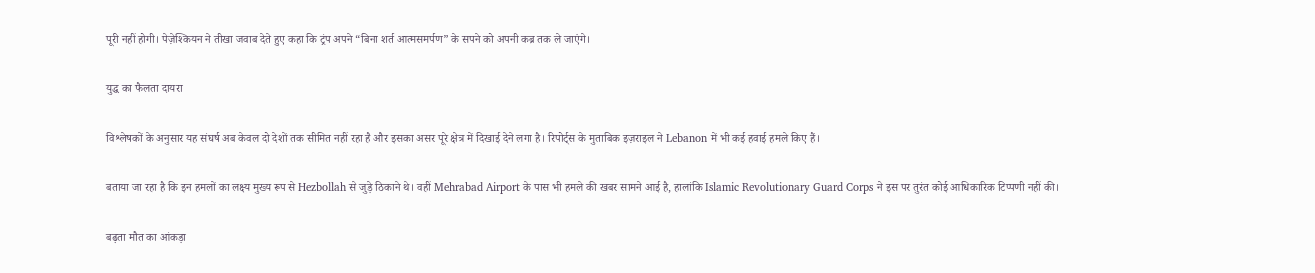पूरी नहीं होगी। पेज़ेश्कियन ने तीखा जवाब देते हुए कहा कि ट्रंप अपने “बिना शर्त आत्मसमर्पण” के सपने को अपनी कब्र तक ले जाएंगे।

युद्ध का फैलता दायरा

विश्लेषकों के अनुसार यह संघर्ष अब केवल दो देशों तक सीमित नहीं रहा है और इसका असर पूरे क्षेत्र में दिखाई देने लगा है। रिपोर्ट्स के मुताबिक इज़राइल ने Lebanon में भी कई हवाई हमले किए हैं।

बताया जा रहा है कि इन हमलों का लक्ष्य मुख्य रूप से Hezbollah से जुड़े ठिकाने थे। वहीं Mehrabad Airport के पास भी हमले की खबर सामने आई है, हालांकि Islamic Revolutionary Guard Corps ने इस पर तुरंत कोई आधिकारिक टिप्पणी नहीं की।

बढ़ता मौत का आंकड़ा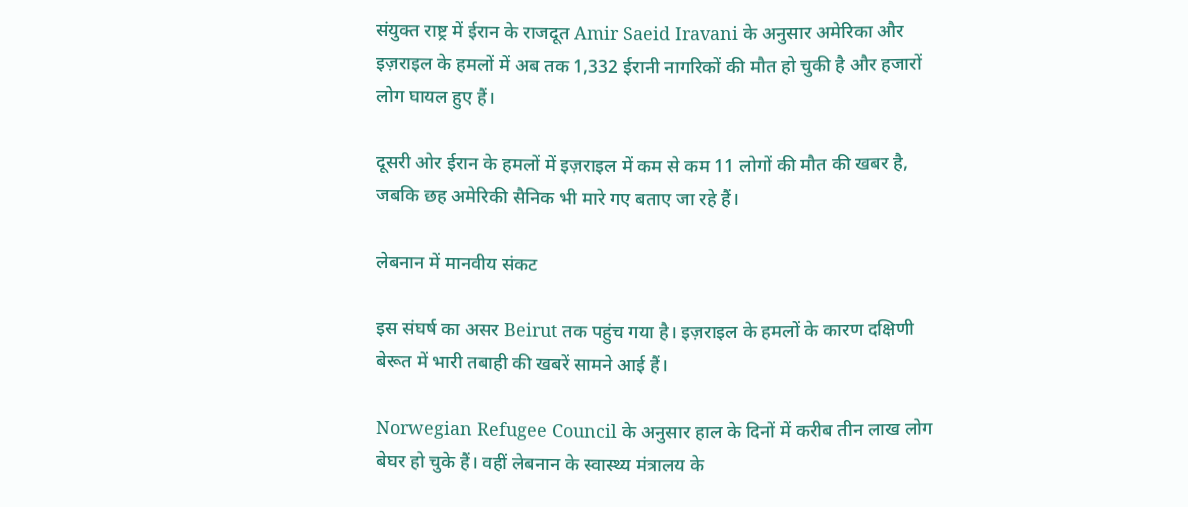संयुक्त राष्ट्र में ईरान के राजदूत Amir Saeid Iravani के अनुसार अमेरिका और इज़राइल के हमलों में अब तक 1,332 ईरानी नागरिकों की मौत हो चुकी है और हजारों लोग घायल हुए हैं।

दूसरी ओर ईरान के हमलों में इज़राइल में कम से कम 11 लोगों की मौत की खबर है, जबकि छह अमेरिकी सैनिक भी मारे गए बताए जा रहे हैं।

लेबनान में मानवीय संकट

इस संघर्ष का असर Beirut तक पहुंच गया है। इज़राइल के हमलों के कारण दक्षिणी बेरूत में भारी तबाही की खबरें सामने आई हैं।

Norwegian Refugee Council के अनुसार हाल के दिनों में करीब तीन लाख लोग बेघर हो चुके हैं। वहीं लेबनान के स्वास्थ्य मंत्रालय के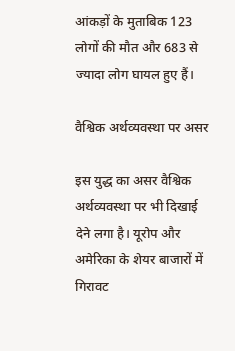आंकड़ों के मुताबिक 123 लोगों की मौत और 683 से ज्यादा लोग घायल हुए हैं।

वैश्विक अर्थव्यवस्था पर असर

इस युद्ध का असर वैश्विक अर्थव्यवस्था पर भी दिखाई देने लगा है। यूरोप और अमेरिका के शेयर बाजारों में गिरावट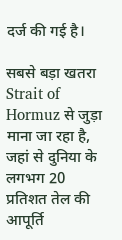दर्ज की गई है।

सबसे बड़ा खतरा Strait of Hormuz से जुड़ा माना जा रहा है, जहां से दुनिया के लगभग 20 प्रतिशत तेल की आपूर्ति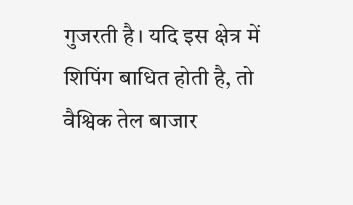गुजरती है। यदि इस क्षेत्र में शिपिंग बाधित होती है, तो वैश्विक तेल बाजार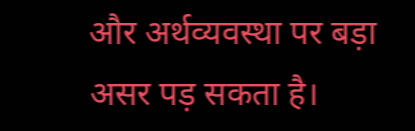और अर्थव्यवस्था पर बड़ा असर पड़ सकता है।